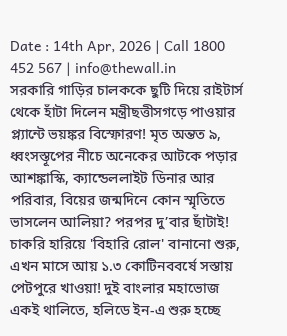Date : 14th Apr, 2026 | Call 1800 452 567 | info@thewall.in
সরকারি গাড়ির চালককে ছুটি দিয়ে রাইটার্স থেকে হাঁটা দিলেন মন্ত্রীছত্তীসগড়ে পাওয়ার প্ল্যান্টে ভয়ঙ্কর বিস্ফোরণ! মৃত অন্তত ৯, ধ্বংসস্তূপের নীচে অনেকের আটকে পড়ার আশঙ্কাস্কি, ক্যান্ডেললাইট ডিনার আর পরিবার, বিয়ের জন্মদিনে কোন স্মৃতিতে ভাসলেন আলিয়া? পরপর দু’বার ছাঁটাই! চাকরি হারিয়ে 'বিহারি রোল' বানানো শুরু, এখন মাসে আয় ১.৩ কোটিনববর্ষে সস্তায় পেটপুরে খাওয়া! দুই বাংলার মহাভোজ একই থালিতে, হলিডে ইন-এ শুরু হচ্ছে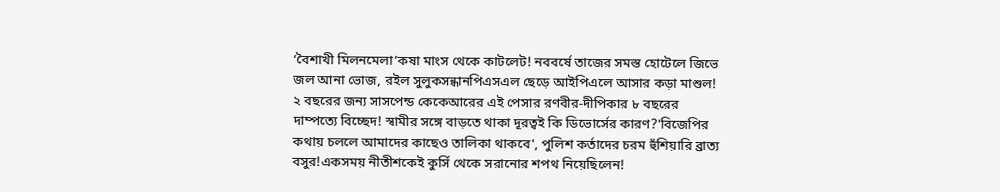‘বৈশাখী মিলনমেলা’কষা মাংস থেকে কাটলেট! নববর্ষে তাজের সমস্ত হোটেলে জিভে জল আনা ভোজ, রইল সুলুকসন্ধানপিএসএল ছেড়ে আইপিএলে আসার কড়া মাশুল! ২ বছরের জন্য সাসপেন্ড কেকেআরের এই পেসার রণবীর-দীপিকার ৮ বছরের দাম্পত্যে বিচ্ছেদ! স্বামীর সঙ্গে বাড়তে থাকা দূরত্বই কি ডিভোর্সের কারণ?'বিজেপির কথায় চললে আমাদের কাছেও তালিকা থাকবে', পুলিশ কর্তাদের চরম হুঁশিয়ারি ব্রাত্য বসুর!একসময় নীতীশকেই কুর্সি থেকে সরানোর শপথ নিয়েছিলেন!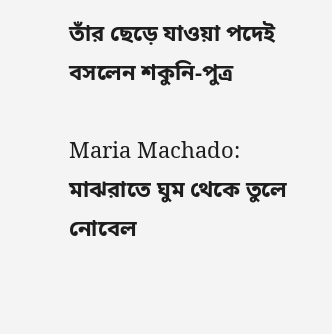তাঁর ছেড়ে যাওয়া পদেই বসলেন শকুনি-পুত্র

Maria Machado: মাঝরাতে ঘুম থেকে তুলে নোবেল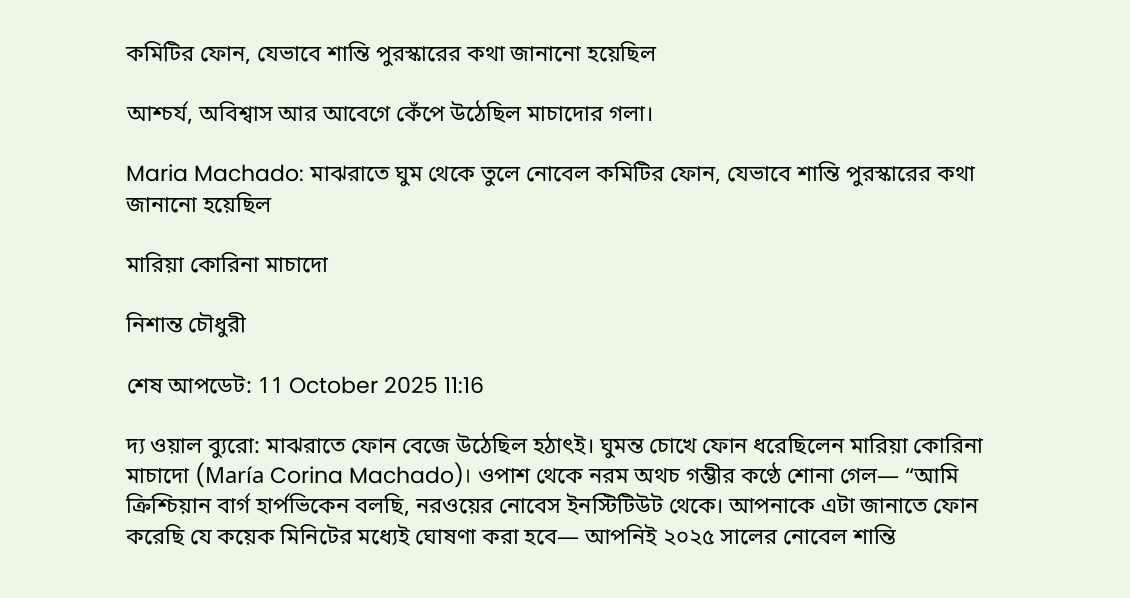কমিটির ফোন, যেভাবে শান্তি পুরস্কারের কথা জানানো হয়েছিল

আশ্চর্য, অবিশ্বাস আর আবেগে কেঁপে উঠেছিল মাচাদোর গলা।

Maria Machado: মাঝরাতে ঘুম থেকে তুলে নোবেল কমিটির ফোন, যেভাবে শান্তি পুরস্কারের কথা জানানো হয়েছিল

মারিয়া কোরিনা মাচাদো

নিশান্ত চৌধুরী

শেষ আপডেট: 11 October 2025 11:16

দ্য ওয়াল ব্যুরো: মাঝরাতে ফোন বেজে উঠেছিল হঠাৎই। ঘুমন্ত চোখে ফোন ধরেছিলেন মারিয়া কোরিনা মাচাদো (María Corina Machado)। ওপাশ থেকে নরম অথচ গম্ভীর কণ্ঠে শোনা গেল— “আমি ক্রিশ্চিয়ান বার্গ হার্পভিকেন বলছি, নরওয়ের নোবেস ইনস্টিটিউট থেকে। আপনাকে এটা জানাতে ফোন করেছি যে কয়েক মিনিটের মধ্যেই ঘোষণা করা হবে— আপনিই ২০২৫ সালের নোবেল শান্তি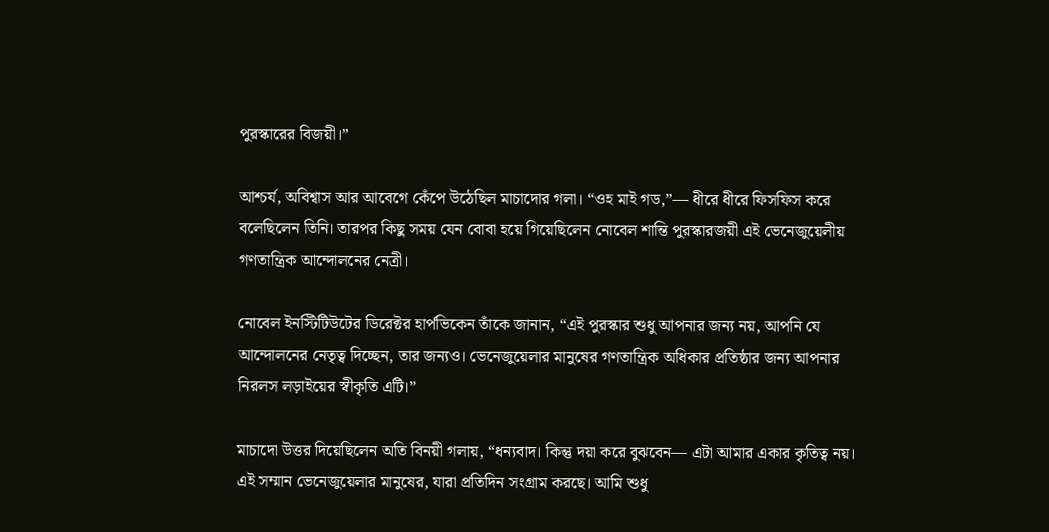পুরস্কারের বিজয়ী।”

আশ্চর্য, অবিশ্বাস আর আবেগে কেঁপে উঠেছিল মাচাদোর গলা। “ওহ মাই গড,”— ধীরে ধীরে ফিসফিস করে বলেছিলেন তিনি। তারপর কিছু সময় যেন বোবা হয়ে গিয়েছিলেন নোবেল শান্তি পুরস্কারজয়ী এই ভেনেজুয়েলীয় গণতান্ত্রিক আন্দোলনের নেত্রী।

নোবেল ইনস্টিটিউটের ডিরেক্টর হার্পভিকেন তাঁকে জানান, “এই পুরস্কার শুধু আপনার জন্য নয়, আপনি যে আন্দোলনের নেতৃত্ব দিচ্ছেন, তার জন্যও। ভেনেজুয়েলার মানুষের গণতান্ত্রিক অধিকার প্রতিষ্ঠার জন্য আপনার নিরলস লড়াইয়ের স্বীকৃতি এটি।”

মাচাদো উত্তর দিয়েছিলেন অতি বিনয়ী গলায়, “ধন্যবাদ। কিন্তু দয়া করে বুঝবেন— এটা আমার একার কৃতিত্ব নয়। এই সম্মান ভেনেজুয়েলার মানুষের, যারা প্রতিদিন সংগ্রাম করছে। আমি শুধু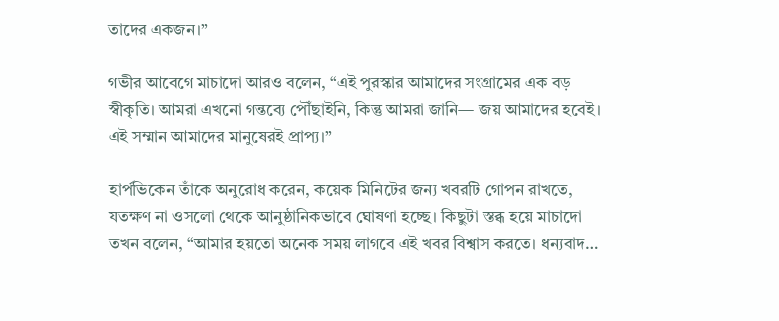তাদের একজন।”

গভীর আবেগে মাচাদো আরও বলেন, “এই পুরস্কার আমাদের সংগ্রামের এক বড় স্বীকৃতি। আমরা এখনো গন্তব্যে পৌঁছাইনি, কিন্তু আমরা জানি— জয় আমাদের হবেই। এই সম্মান আমাদের মানুষেরই প্রাপ্য।”

হার্পভিকেন তাঁকে অনুরোধ করেন, কয়েক মিনিটের জন্য খবরটি গোপন রাখতে, যতক্ষণ না ওসলো থেকে আনুষ্ঠানিকভাবে ঘোষণা হচ্ছে। কিছুটা স্তব্ধ হয়ে মাচাদো তখন বলেন, “আমার হয়তো অনেক সময় লাগবে এই খবর বিশ্বাস করতে। ধন্যবাদ…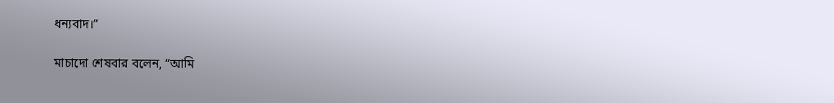ধন্যবাদ।”

মাচাদো শেষবার বলেন, “আমি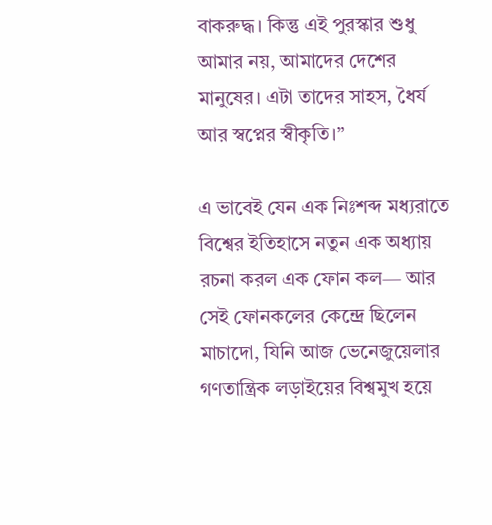বাকরুদ্ধ। কিন্তু এই পুরস্কার শুধু আমার নয়, আমাদের দেশের মানুষের। এটা তাদের সাহস, ধৈর্য আর স্বপ্নের স্বীকৃতি।”

এ ভাবেই যেন এক নিঃশব্দ মধ্যরাতে বিশ্বের ইতিহাসে নতুন এক অধ্যায় রচনা করল এক ফোন কল— আর সেই ফোনকলের কেন্দ্রে ছিলেন মাচাদো, যিনি আজ ভেনেজুয়েলার গণতান্ত্রিক লড়াইয়ের বিশ্বমুখ হয়ে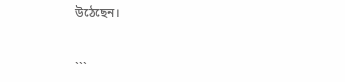উঠেছেন।


```